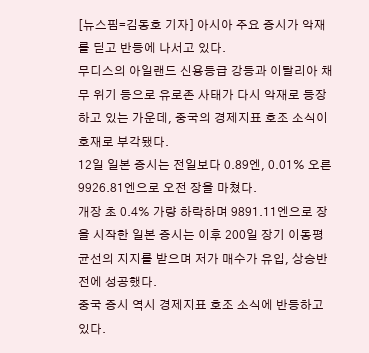[뉴스핌=김동호 기자] 아시아 주요 증시가 악재를 딛고 반등에 나서고 있다.
무디스의 아일랜드 신용등급 강등과 이탈리아 채무 위기 등으로 유로존 사태가 다시 악재로 등장하고 있는 가운데, 중국의 경제지표 호조 소식이 호재로 부각됐다.
12일 일본 증시는 전일보다 0.89엔, 0.01% 오른 9926.81엔으로 오전 장을 마쳤다.
개장 초 0.4% 가량 하락하며 9891.11엔으로 장을 시작한 일본 증시는 이후 200일 장기 이동평균선의 지지를 받으며 저가 매수가 유입, 상승반전에 성공했다.
중국 증시 역시 경제지표 호조 소식에 반등하고 있다.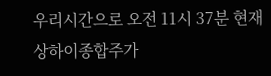우리시간으로 오전 11시 37분 현재 상하이종합주가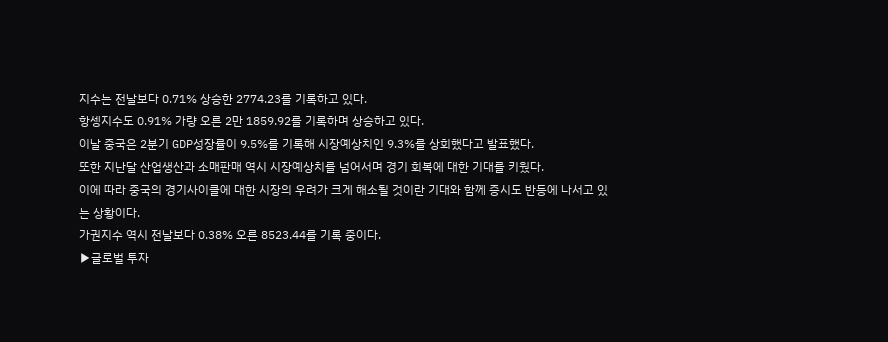지수는 전날보다 0.71% 상승한 2774.23를 기록하고 있다.
항셍지수도 0.91% 가량 오른 2만 1859.92를 기록하며 상승하고 있다.
이날 중국은 2분기 GDP성장률이 9.5%를 기록해 시장예상치인 9.3%를 상회했다고 발표했다.
또한 지난달 산업생산과 소매판매 역시 시장예상치를 넘어서며 경기 회복에 대한 기대를 키웠다.
이에 따라 중국의 경기사이클에 대한 시장의 우려가 크게 해소될 것이란 기대와 함께 증시도 반등에 나서고 있는 상황이다.
가권지수 역시 전날보다 0.38% 오른 8523.44를 기록 중이다.
▶글로벌 투자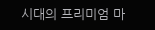시대의 프리미엄 마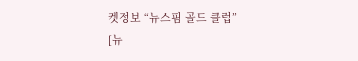켓정보 “뉴스핌 골드 클럽”
[뉴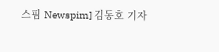스핌 Newspim] 김동호 기자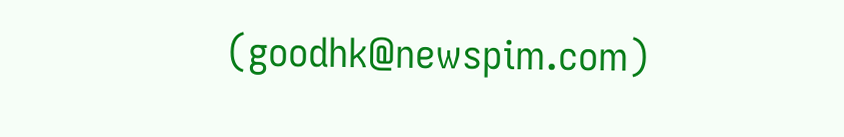(goodhk@newspim.com)